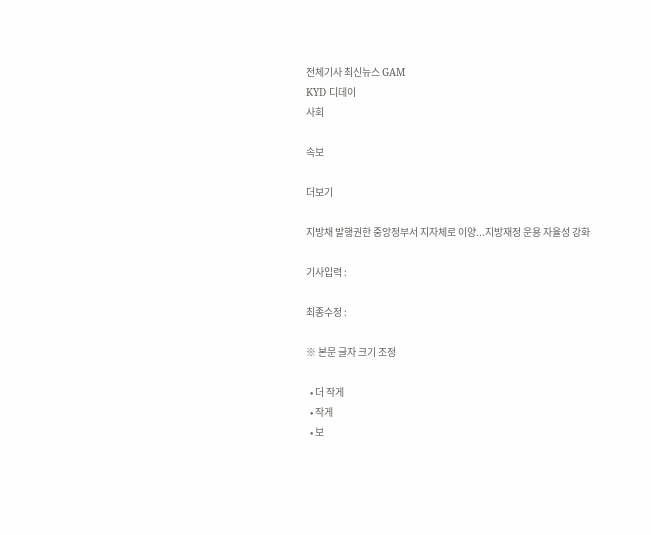전체기사 최신뉴스 GAM
KYD 디데이
사회

속보

더보기

지방채 발행권한 중앙정부서 지자체로 이양...지방재정 운용 자율성 강화

기사입력 :

최종수정 :

※ 본문 글자 크기 조정

  • 더 작게
  • 작게
  • 보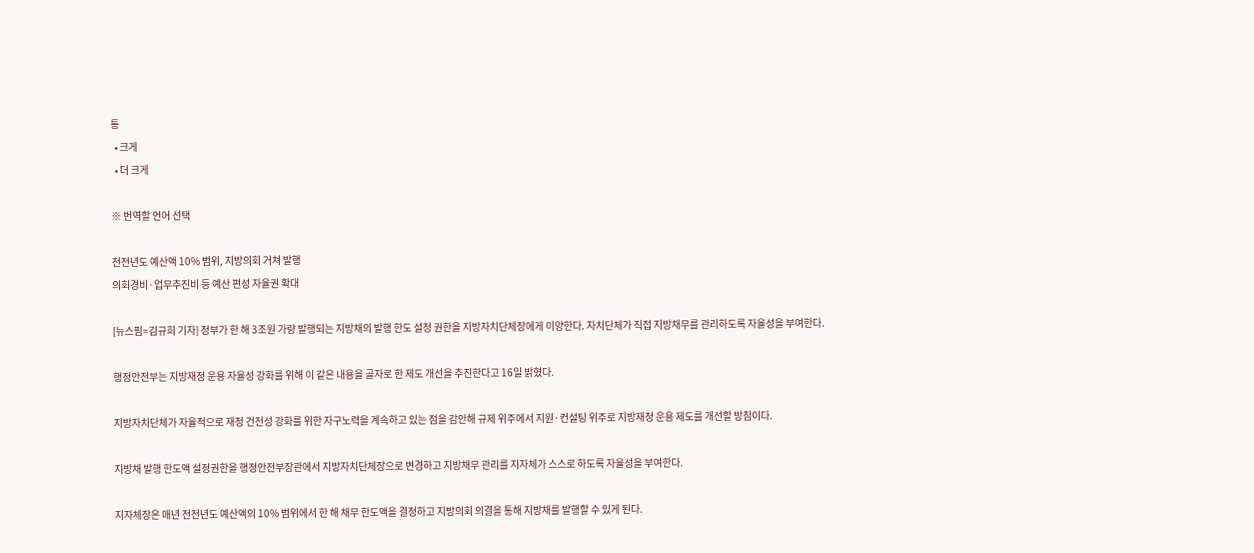통
  • 크게
  • 더 크게

※ 번역할 언어 선택

전전년도 예산액 10% 범위, 지방의회 거쳐 발행
의회경비·업무추진비 등 예산 편성 자율권 확대

[뉴스핌=김규희 기자] 정부가 한 해 3조원 가량 발행되는 지방채의 발행 한도 설정 권한을 지방자치단체장에게 이양한다. 자치단체가 직접 지방채무를 관리하도록 자율성을 부여한다.

행정안전부는 지방재정 운용 자율성 강화를 위해 이 같은 내용을 골자로 한 제도 개선을 추진한다고 16일 밝혔다.

지방자치단체가 자율적으로 재정 건전성 강화를 위한 자구노력을 계속하고 있는 점을 감안해 규제 위주에서 지원·컨설팅 위주로 지방재정 운용 제도를 개선할 방침이다.

지방채 발행 한도액 설정권한을 행정안전부장관에서 지방자치단체장으로 변경하고 지방채무 관리를 지자체가 스스로 하도록 자율성을 부여한다.

지자체장은 매년 전전년도 예산액의 10% 범위에서 한 해 채무 한도액을 결정하고 지방의회 의결을 통해 지방채를 발행할 수 있게 된다.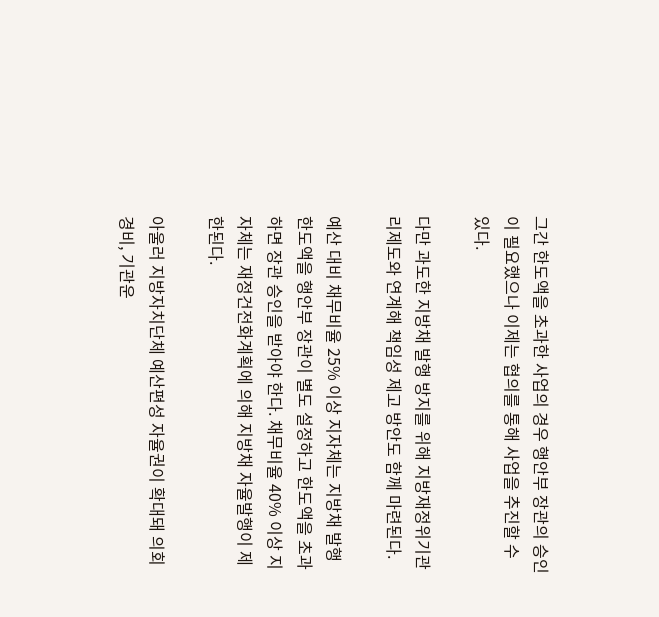그간 한도액을 초과한 사업의 경우 행안부 장관의 승인이 필요했으나 이제는 협의를 통해 사업을 추진할 수 있다.

다만 과도한 지방채 발행 방지를 위해 지방재정위기관리제도와 연계해 책임성 제고 방안도 함께 마련된다.

예산 대비 채무비율 25% 이상 지자체는 지방채 발행 한도액을 행안부 장관이 별도 설정하고 한도액을 초과하면 장관 승인을 받아야 한다. 채무비율 40% 이상 지자체는 재정건전화계획에 의해 지방채 자율발행이 제한된다.

아울러 지방자치단체 예산편성 자율권이 확대돼 의회경비, 기관운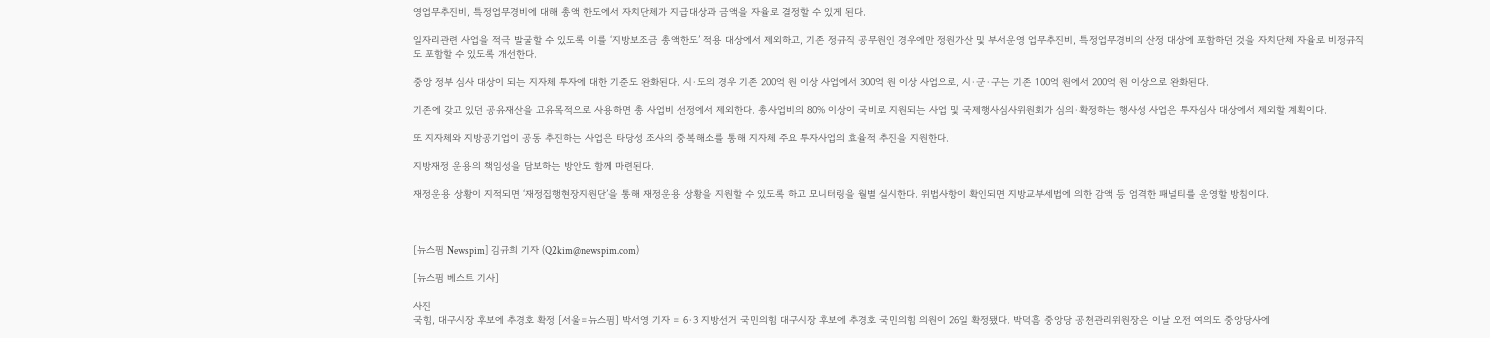영업무추진비, 특정업무경비에 대해 총액 한도에서 자치단체가 지급대상과 금액을 자율로 결정할 수 있게 된다.

일자리관련 사업을 적극 발굴할 수 있도록 이를 ‘지방보조금 총액한도’ 적용 대상에서 제외하고, 기존 정규직 공무원인 경우에만 정원가산 및 부서운영 업무추진비, 특정업무경비의 산정 대상에 포함하던 것을 자치단체 자율로 비정규직도 포함할 수 있도록 개선한다.

중앙 정부 심사 대상이 되는 지자체 투자에 대한 기준도 완화된다. 시·도의 경우 기존 200억 원 이상 사업에서 300억 원 이상 사업으로, 시·군·구는 기존 100억 원에서 200억 원 이상으로 완화된다.

기존에 갖고 있던 공유재산을 고유목적으로 사용하면 총 사업비 선정에서 제외한다. 총사업비의 80% 이상이 국비로 지원되는 사업 및 국제행사심사위원회가 심의·확정하는 행사성 사업은 투자심사 대상에서 제외할 계획이다.

또 지자체와 지방공기업이 공동 추진하는 사업은 타당성 조사의 중복해소를 통해 지자체 주요 투자사업의 효율적 추진을 지원한다.

지방재정 운용의 책임성을 담보하는 방안도 함께 마련된다.

재정운용 상황이 지적되면 ‘재정집행현장지원단’을 통해 재정운용 상황을 지원할 수 있도록 하고 모니터링을 월별 실시한다. 위법사항이 확인되면 지방교부세법에 의한 감액 등 엄격한 패널티를 운영할 방침이다.



[뉴스핌 Newspim] 김규희 기자 (Q2kim@newspim.com)

[뉴스핌 베스트 기사]

사진
국힘, 대구시장 후보에 추경호 확정 [서울=뉴스핌] 박서영 기자 = 6·3 지방선거 국민의힘 대구시장 후보에 추경호 국민의힘 의원이 26일 확정됐다. 박덕흠 중앙당 공천관리위원장은 이날 오전 여의도 중앙당사에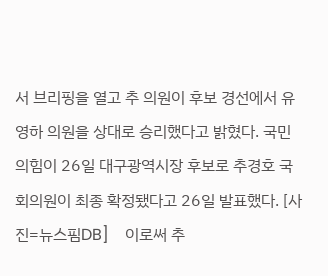서 브리핑을 열고 추 의원이 후보 경선에서 유영하 의원을 상대로 승리했다고 밝혔다. 국민의힘이 26일 대구광역시장 후보로 추경호 국회의원이 최종 확정됐다고 26일 발표했다. [사진=뉴스핌DB]    이로써 추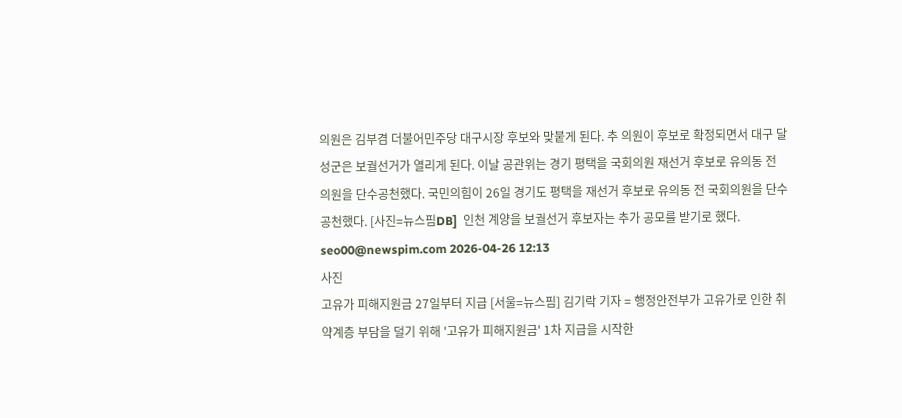의원은 김부겸 더불어민주당 대구시장 후보와 맞붙게 된다. 추 의원이 후보로 확정되면서 대구 달성군은 보궐선거가 열리게 된다. 이날 공관위는 경기 평택을 국회의원 재선거 후보로 유의동 전 의원을 단수공천했다. 국민의힘이 26일 경기도 평택을 재선거 후보로 유의동 전 국회의원을 단수공천했다. [사진=뉴스핌DB]  인천 계양을 보궐선거 후보자는 추가 공모를 받기로 했다. seo00@newspim.com 2026-04-26 12:13
사진
고유가 피해지원금 27일부터 지급 [서울=뉴스핌] 김기락 기자 = 행정안전부가 고유가로 인한 취약계층 부담을 덜기 위해 '고유가 피해지원금' 1차 지급을 시작한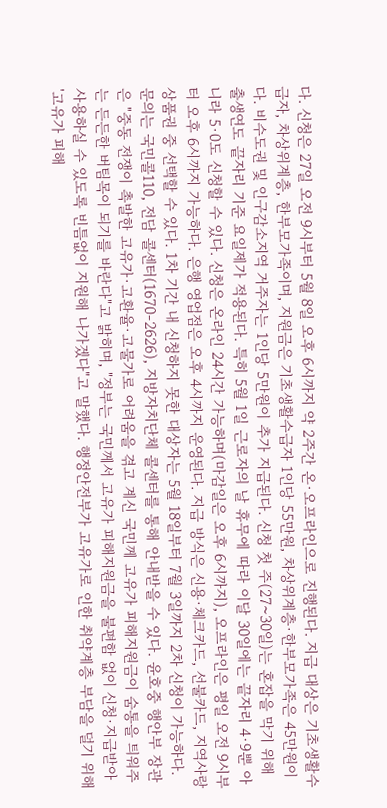다. 신청은 27일 오전 9시부터 5월 8일 오후 6시까지 약 2주간 온·오프라인으로 진행된다. 지급 대상은 기초생활수급자, 차상위계층, 한부모가족이며, 지원금은 기초생활수급자 1인당 55만원, 차상위계층·한부모가족은 45만원이다. 비수도권 및 인구감소지역 거주자는 1인당 5만원이 추가 지급된다. 신청 첫 주(27~30일)는 혼잡을 막기 위해 출생연도 끝자리 기준 요일제가 적용된다. 특히 5월 1일 근로자의 날 휴무에 따라 이달 30일에는 끝자리 4·9뿐 아니라 5·0도 신청할 수 있다. 신청은 온라인 24시간 가능하며(마감일은 오후 6시까지), 오프라인은 평일 오전 9시부터 오후 6시까지 가능하다. 은행 영업점은 오후 4시까지 운영된다. 지급 방식은 신용·체크카드, 선불카드, 지역사랑상품권 중 선택할 수 있다. 1차 기간 내 신청하지 못한 대상자는 5월 18일부터 7월 3일까지 2차 신청이 가능하다. 문의는 국민콜110, 전담 콜센터(1670-2626), 지방자치단체 콜센터를 통해 안내받을 수 있다. 윤호중 행안부 장관은 "중동 전쟁이 촉발한 고유가·고환율·고물가로 어려움을 겪고 계신 국민께 고유가 피해지원금이 숨통을 틔워주는 든든한 버팀목이 되기를 바란다"고 밝히며, "정부는 국민께서 고유가 피해지원금을 불편함 없이 신청·지급받아 사용하실 수 있도록 빈틈없이 지원해 나가겠다"고 말했다. 행정안전부가 고유가로 인한 취약계층 부담을 덜기 위해 '고유가 피해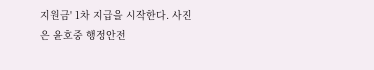지원금' 1차 지급을 시작한다. 사진은 윤호중 행정안전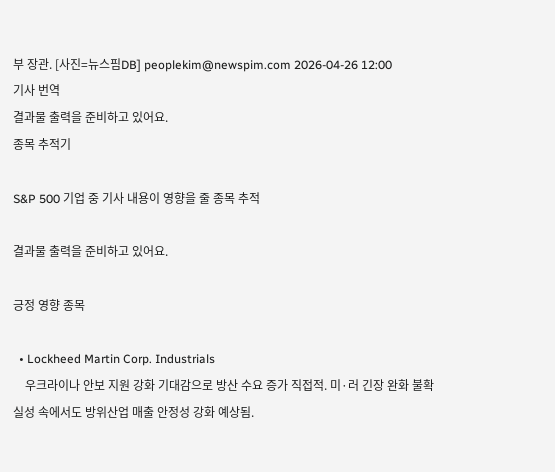부 장관. [사진=뉴스핌DB] peoplekim@newspim.com 2026-04-26 12:00
기사 번역
결과물 출력을 준비하고 있어요.
종목 추적기

S&P 500 기업 중 기사 내용이 영향을 줄 종목 추적

결과물 출력을 준비하고 있어요.

긍정 영향 종목

  • Lockheed Martin Corp. Industrials
    우크라이나 안보 지원 강화 기대감으로 방산 수요 증가 직접적. 미·러 긴장 완화 불확실성 속에서도 방위산업 매출 안정성 강화 예상됨.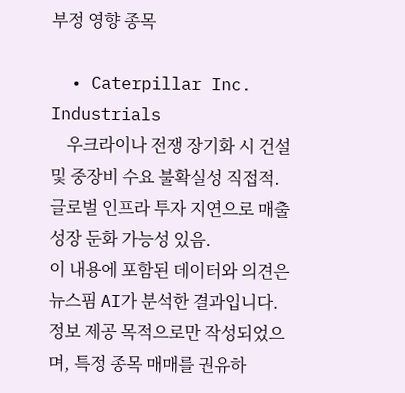부정 영향 종목

  • Caterpillar Inc. Industrials
    우크라이나 전쟁 장기화 시 건설 및 중장비 수요 불확실성 직접적. 글로벌 인프라 투자 지연으로 매출 성장 둔화 가능성 있음.
이 내용에 포함된 데이터와 의견은 뉴스핌 AI가 분석한 결과입니다. 정보 제공 목적으로만 작성되었으며, 특정 종목 매매를 권유하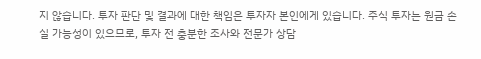지 않습니다. 투자 판단 및 결과에 대한 책임은 투자자 본인에게 있습니다. 주식 투자는 원금 손실 가능성이 있으므로, 투자 전 충분한 조사와 전문가 상담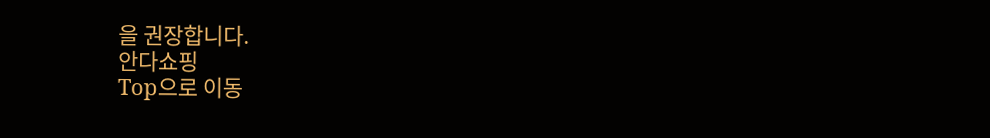을 권장합니다.
안다쇼핑
Top으로 이동